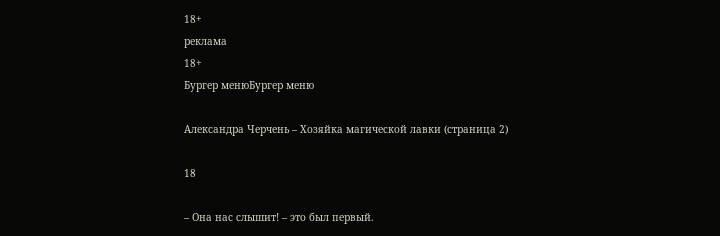18+
реклама
18+
Бургер менюБургер меню

Александра Черчень – Хозяйка магической лавки (страница 2)

18

– Она нас слышит! – это был первый.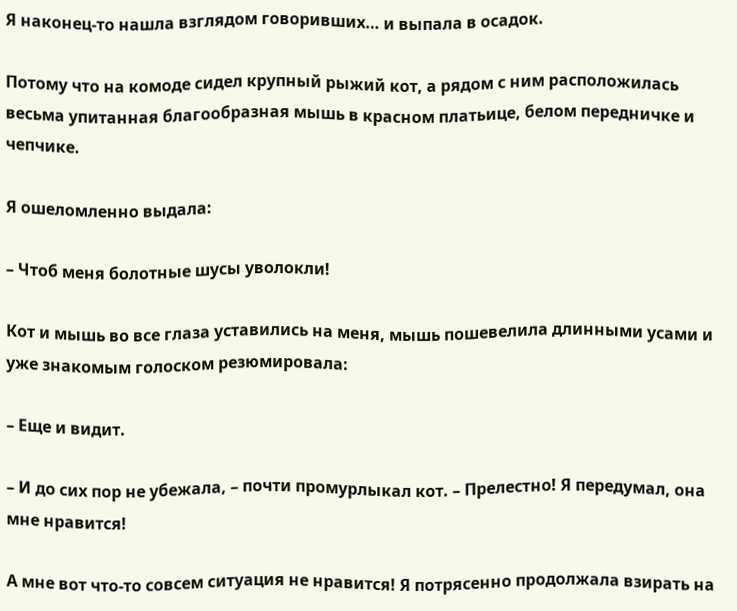Я наконец-то нашла взглядом говоривших… и выпала в осадок.

Потому что на комоде сидел крупный рыжий кот, а рядом с ним расположилась весьма упитанная благообразная мышь в красном платьице, белом передничке и чепчике.

Я ошеломленно выдала:

– Чтоб меня болотные шусы уволокли!

Кот и мышь во все глаза уставились на меня, мышь пошевелила длинными усами и уже знакомым голоском резюмировала:

– Еще и видит.

– И до сих пор не убежала, – почти промурлыкал кот. – Прелестно! Я передумал, она мне нравится!

А мне вот что-то совсем ситуация не нравится! Я потрясенно продолжала взирать на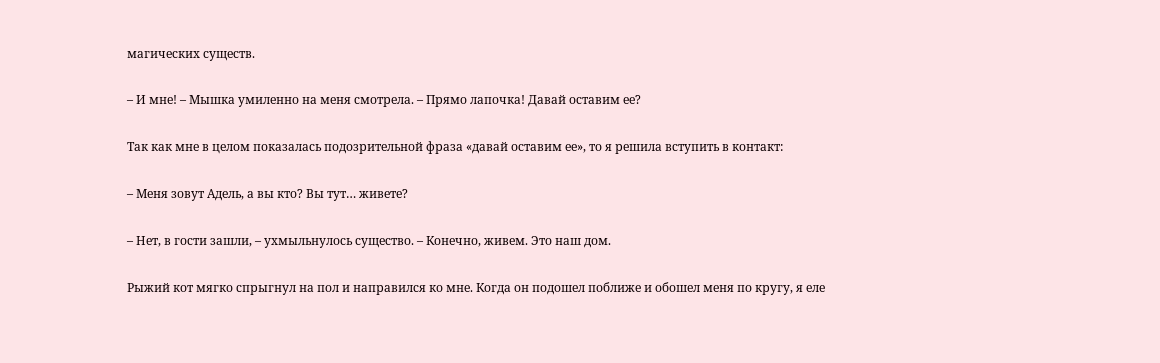магических существ.

– И мне! – Мышка умиленно на меня смотрела. – Прямо лапочка! Давай оставим ее?

Так как мне в целом показалась подозрительной фраза «давай оставим ее», то я решила вступить в контакт:

– Меня зовут Адель, а вы кто? Вы тут… живете?

– Нет, в гости зашли, – ухмыльнулось существо. – Конечно, живем. Это наш дом.

Рыжий кот мягко спрыгнул на пол и направился ко мне. Когда он подошел поближе и обошел меня по кругу, я еле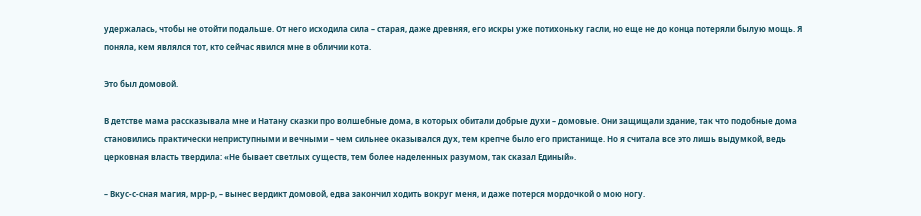удержалась, чтобы не отойти подальше. От него исходила сила – старая, даже древняя, его искры уже потихоньку гасли, но еще не до конца потеряли былую мощь. Я поняла, кем являлся тот, кто сейчас явился мне в обличии кота.

Это был домовой.

В детстве мама рассказывала мне и Натану сказки про волшебные дома, в которых обитали добрые духи – домовые. Они защищали здание, так что подобные дома становились практически неприступными и вечными – чем сильнее оказывался дух, тем крепче было его пристанище. Но я считала все это лишь выдумкой, ведь церковная власть твердила: «Не бывает светлых существ, тем более наделенных разумом, так сказал Единый».

– Вкус-с-сная магия, мрр-р, – вынес вердикт домовой, едва закончил ходить вокруг меня, и даже потерся мордочкой о мою ногу.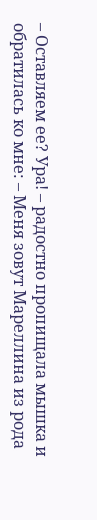– Оставляем ее? Ура! – радостно пропищала мышка и обратилась ко мне: – Меня зовут Мареллина из рода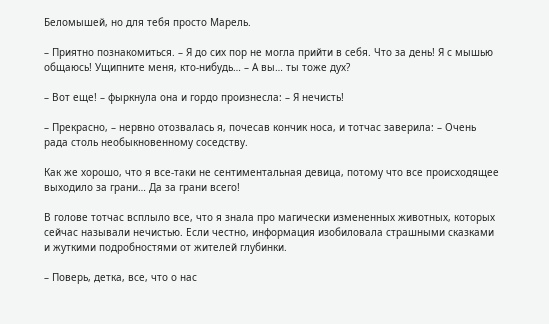Беломышей, но для тебя просто Марель.

– Приятно познакомиться. – Я до сих пор не могла прийти в себя. Что за день! Я с мышью общаюсь! Ущипните меня, кто-нибудь… – А вы… ты тоже дух?

– Вот еще! – фыркнула она и гордо произнесла: – Я нечисть!

– Прекрасно, – нервно отозвалась я, почесав кончик носа, и тотчас заверила: – Очень рада столь необыкновенному соседству.

Как же хорошо, что я все-таки не сентиментальная девица, потому что все происходящее выходило за грани… Да за грани всего!

В голове тотчас всплыло все, что я знала про магически измененных животных, которых сейчас называли нечистью. Если честно, информация изобиловала страшными сказками и жуткими подробностями от жителей глубинки.

– Поверь, детка, все, что о нас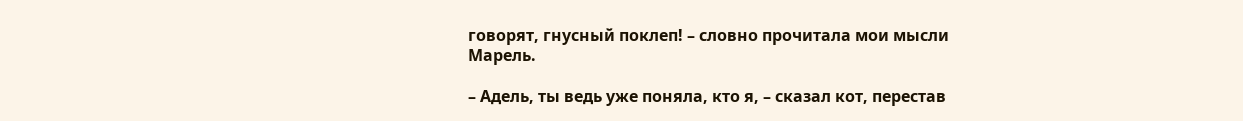говорят, гнусный поклеп! – словно прочитала мои мысли Марель.

– Адель, ты ведь уже поняла, кто я, – сказал кот, перестав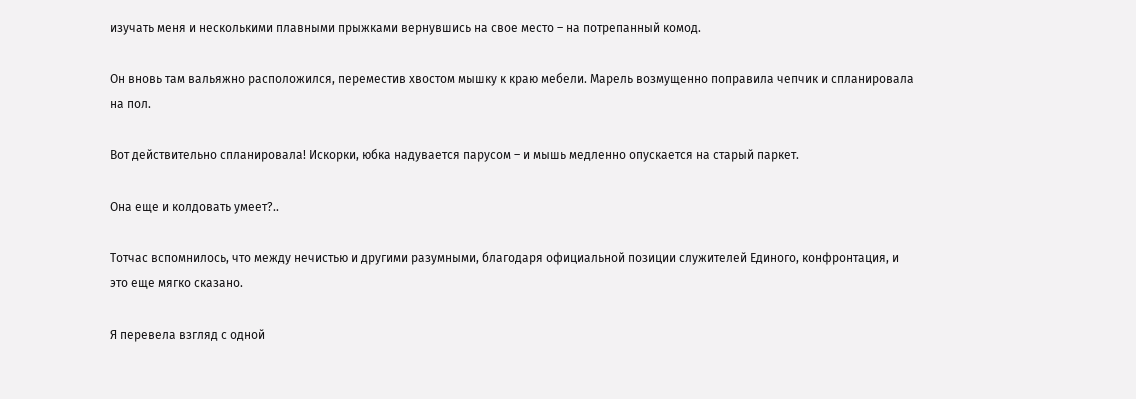изучать меня и несколькими плавными прыжками вернувшись на свое место – на потрепанный комод.

Он вновь там вальяжно расположился, переместив хвостом мышку к краю мебели. Марель возмущенно поправила чепчик и спланировала на пол.

Вот действительно спланировала! Искорки, юбка надувается парусом – и мышь медленно опускается на старый паркет.

Она еще и колдовать умеет?..

Тотчас вспомнилось, что между нечистью и другими разумными, благодаря официальной позиции служителей Единого, конфронтация, и это еще мягко сказано.

Я перевела взгляд с одной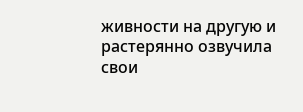живности на другую и растерянно озвучила свои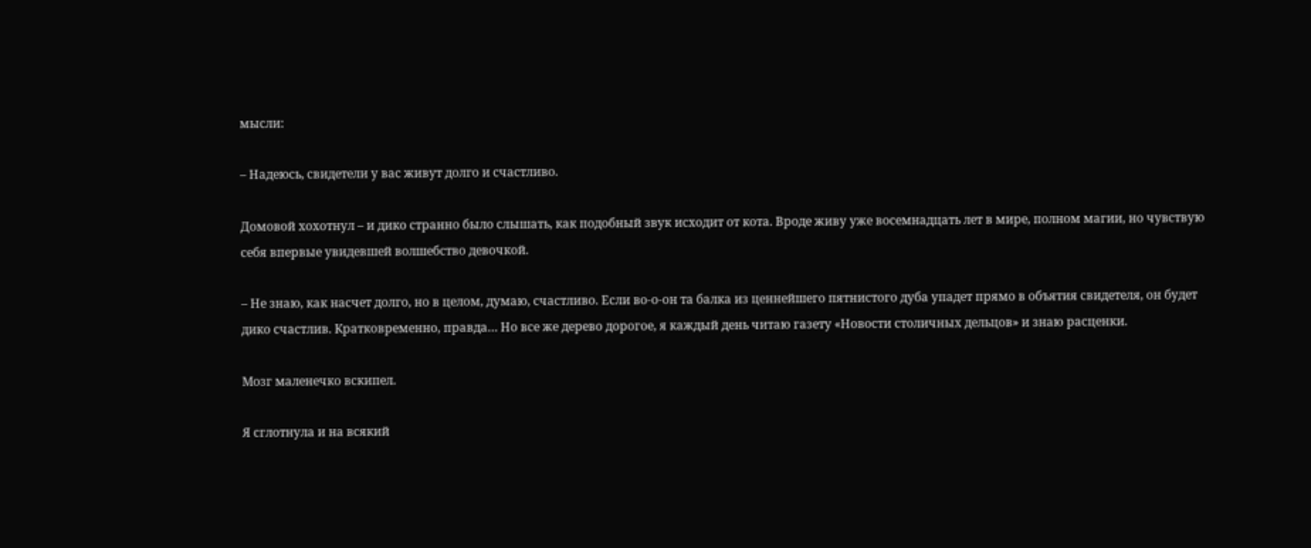мысли:

– Надеюсь, свидетели у вас живут долго и счастливо.

Домовой хохотнул – и дико странно было слышать, как подобный звук исходит от кота. Вроде живу уже восемнадцать лет в мире, полном магии, но чувствую себя впервые увидевшей волшебство девочкой.

– Не знаю, как насчет долго, но в целом, думаю, счастливо. Если во-о-он та балка из ценнейшего пятнистого дуба упадет прямо в объятия свидетеля, он будет дико счастлив. Кратковременно, правда… Но все же дерево дорогое, я каждый день читаю газету «Новости столичных дельцов» и знаю расценки.

Мозг маленечко вскипел.

Я сглотнула и на всякий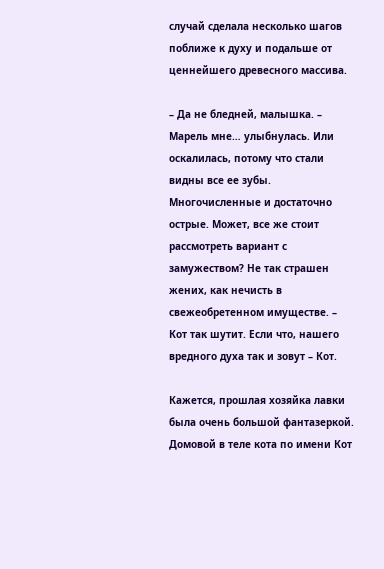случай сделала несколько шагов поближе к духу и подальше от ценнейшего древесного массива.

– Да не бледней, малышка. – Марель мне… улыбнулась. Или оскалилась, потому что стали видны все ее зубы. Многочисленные и достаточно острые. Может, все же стоит рассмотреть вариант с замужеством? Не так страшен жених, как нечисть в свежеобретенном имуществе. – Кот так шутит. Если что, нашего вредного духа так и зовут – Кот.

Кажется, прошлая хозяйка лавки была очень большой фантазеркой. Домовой в теле кота по имени Кот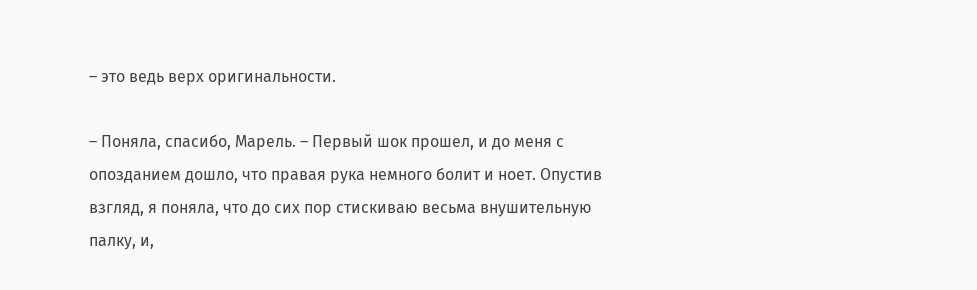– это ведь верх оригинальности.

– Поняла, спасибо, Марель. – Первый шок прошел, и до меня с опозданием дошло, что правая рука немного болит и ноет. Опустив взгляд, я поняла, что до сих пор стискиваю весьма внушительную палку, и,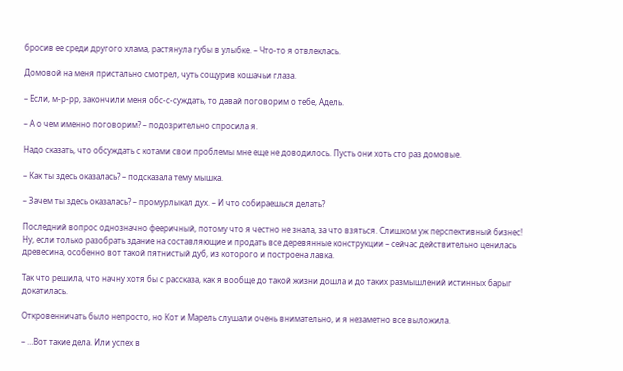бросив ее среди другого хлама, растянула губы в улыбке. – Что-то я отвлеклась.

Домовой на меня пристально смотрел, чуть сощурив кошачьи глаза.

– Если, м-р-рр, закончили меня обс-с-суждать, то давай поговорим о тебе, Адель.

– А о чем именно поговорим? – подозрительно спросила я.

Надо сказать, что обсуждать с котами свои проблемы мне еще не доводилось. Пусть они хоть сто раз домовые.

– Как ты здесь оказалась? – подсказала тему мышка.

– Зачем ты здесь оказалась? – промурлыкал дух. – И что собираешься делать?

Последний вопрос однозначно фееричный, потому что я честно не знала, за что взяться. Слишком уж перспективный бизнес! Ну, если только разобрать здание на составляющие и продать все деревянные конструкции – сейчас действительно ценилась древесина, особенно вот такой пятнистый дуб, из которого и построена лавка.

Так что решила, что начну хотя бы с рассказа, как я вообще до такой жизни дошла и до таких размышлений истинных барыг докатилась.

Откровенничать было непросто, но Кот и Марель слушали очень внимательно, и я незаметно все выложила.

– …Вот такие дела. Или успех в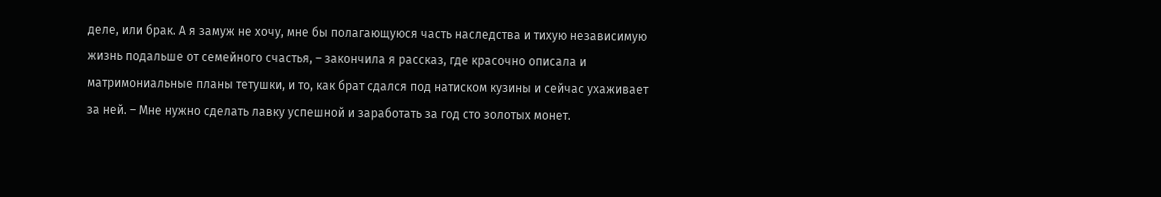деле, или брак. А я замуж не хочу, мне бы полагающуюся часть наследства и тихую независимую жизнь подальше от семейного счастья, – закончила я рассказ, где красочно описала и матримониальные планы тетушки, и то, как брат сдался под натиском кузины и сейчас ухаживает за ней. – Мне нужно сделать лавку успешной и заработать за год сто золотых монет.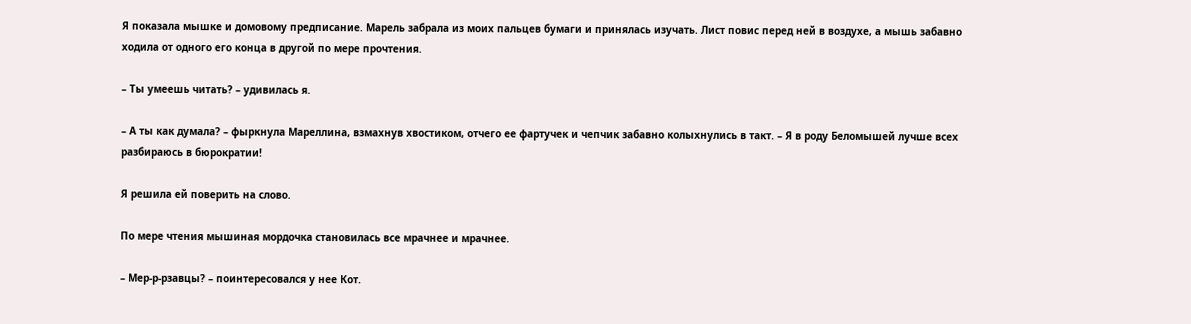Я показала мышке и домовому предписание. Марель забрала из моих пальцев бумаги и принялась изучать. Лист повис перед ней в воздухе, а мышь забавно ходила от одного его конца в другой по мере прочтения.

– Ты умеешь читать? – удивилась я.

– А ты как думала? – фыркнула Мареллина, взмахнув хвостиком, отчего ее фартучек и чепчик забавно колыхнулись в такт. – Я в роду Беломышей лучше всех разбираюсь в бюрократии!

Я решила ей поверить на слово.

По мере чтения мышиная мордочка становилась все мрачнее и мрачнее.

– Мер-р-рзавцы? – поинтересовался у нее Кот.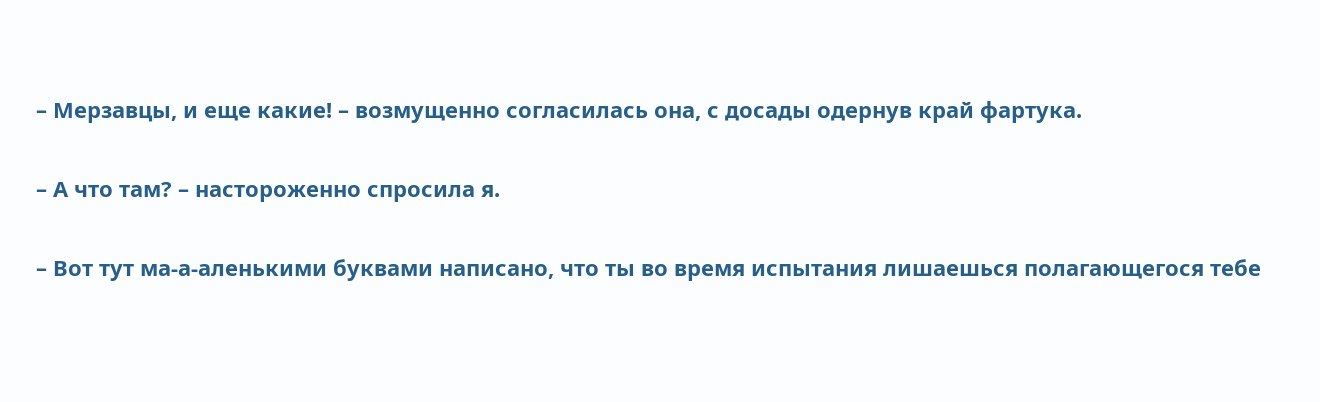– Мерзавцы, и еще какие! – возмущенно согласилась она, с досады одернув край фартука.

– А что там? – настороженно спросила я.

– Вот тут ма-а-аленькими буквами написано, что ты во время испытания лишаешься полагающегося тебе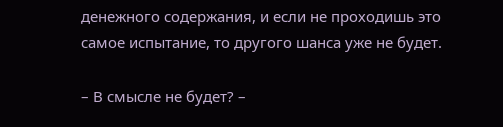денежного содержания, и если не проходишь это самое испытание, то другого шанса уже не будет.

– В смысле не будет? –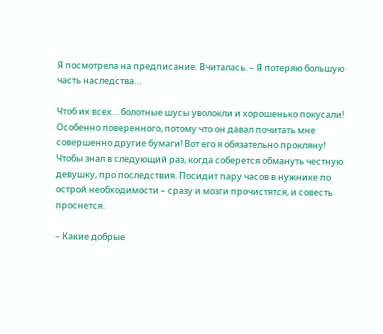Я посмотрела на предписание. Вчиталась. – Я потеряю большую часть наследства…

Чтоб их всех… болотные шусы уволокли и хорошенько покусали! Особенно поверенного, потому что он давал почитать мне совершенно другие бумаги! Вот его я обязательно прокляну! Чтобы знал в следующий раз, когда соберется обмануть честную девушку, про последствия. Посидит пару часов в нужнике по острой необходимости – сразу и мозги прочистятся, и совесть проснется.

– Какие добрые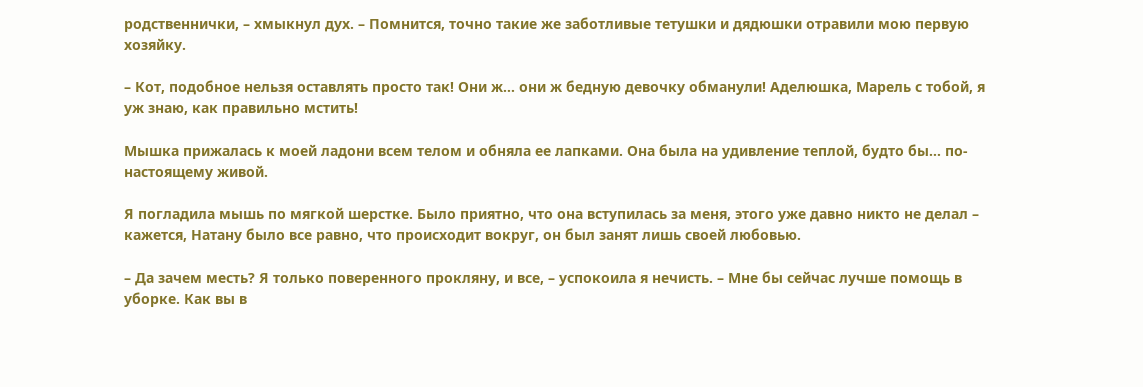родственнички, – хмыкнул дух. – Помнится, точно такие же заботливые тетушки и дядюшки отравили мою первую хозяйку.

– Кот, подобное нельзя оставлять просто так! Они ж… они ж бедную девочку обманули! Аделюшка, Марель с тобой, я уж знаю, как правильно мстить!

Мышка прижалась к моей ладони всем телом и обняла ее лапками. Она была на удивление теплой, будто бы… по-настоящему живой.

Я погладила мышь по мягкой шерстке. Было приятно, что она вступилась за меня, этого уже давно никто не делал – кажется, Натану было все равно, что происходит вокруг, он был занят лишь своей любовью.

– Да зачем месть? Я только поверенного прокляну, и все, – успокоила я нечисть. – Мне бы сейчас лучше помощь в уборке. Как вы в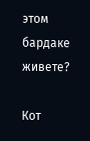этом бардаке живете?

Кот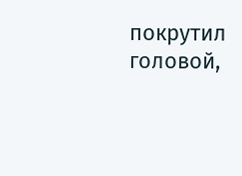покрутил головой,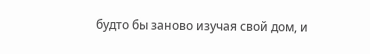будто бы заново изучая свой дом, и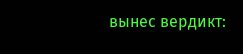вынес вердикт: